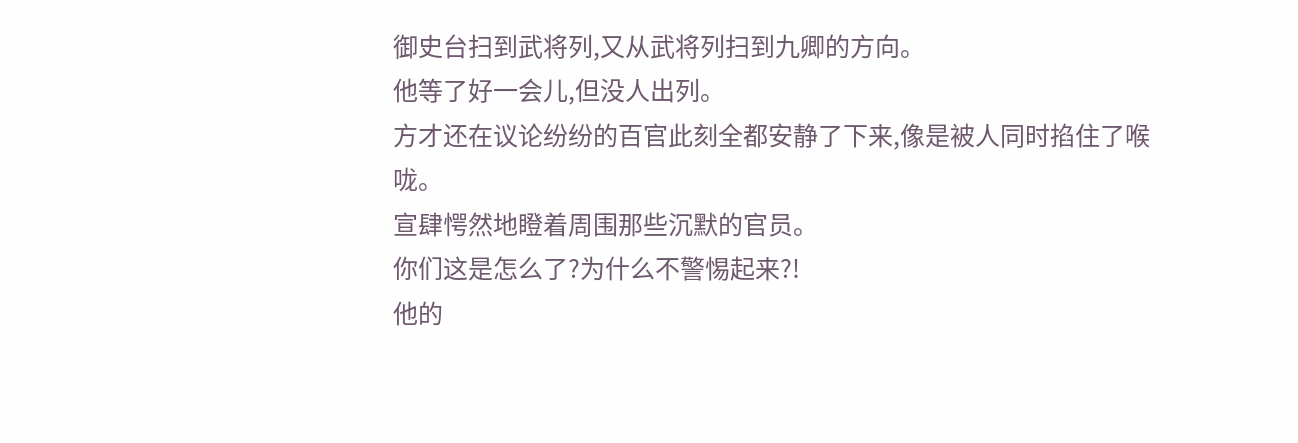御史台扫到武将列,又从武将列扫到九卿的方向。
他等了好一会儿,但没人出列。
方才还在议论纷纷的百官此刻全都安静了下来,像是被人同时掐住了喉咙。
宣肆愕然地瞪着周围那些沉默的官员。
你们这是怎么了?为什么不警惕起来?!
他的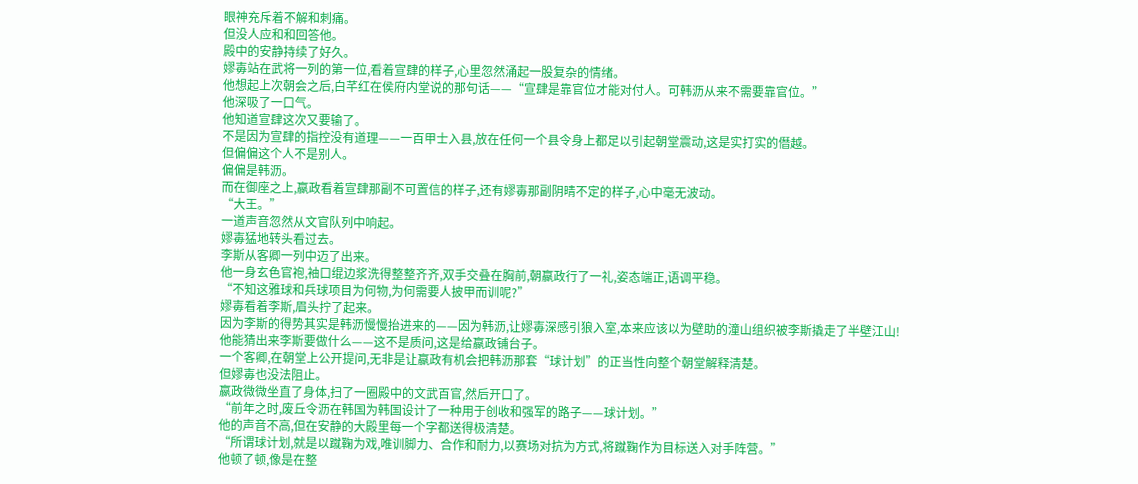眼神充斥着不解和刺痛。
但没人应和和回答他。
殿中的安静持续了好久。
嫪毐站在武将一列的第一位,看着宣肆的样子,心里忽然涌起一股复杂的情绪。
他想起上次朝会之后,白芊红在侯府内堂说的那句话——“宣肆是靠官位才能对付人。可韩沥从来不需要靠官位。”
他深吸了一口气。
他知道宣肆这次又要输了。
不是因为宣肆的指控没有道理——一百甲士入县,放在任何一个县令身上都足以引起朝堂震动,这是实打实的僭越。
但偏偏这个人不是别人。
偏偏是韩沥。
而在御座之上,嬴政看着宣肆那副不可置信的样子,还有嫪毐那副阴晴不定的样子,心中毫无波动。
“大王。”
一道声音忽然从文官队列中响起。
嫪毐猛地转头看过去。
李斯从客卿一列中迈了出来。
他一身玄色官袍,袖口绲边浆洗得整整齐齐,双手交叠在胸前,朝嬴政行了一礼,姿态端正,语调平稳。
“不知这雅球和兵球项目为何物,为何需要人披甲而训呢?”
嫪毐看着李斯,眉头拧了起来。
因为李斯的得势其实是韩沥慢慢抬进来的——因为韩沥,让嫪毐深感引狼入室,本来应该以为壁助的潼山组织被李斯撬走了半壁江山!
他能猜出来李斯要做什么——这不是质问,这是给嬴政铺台子。
一个客卿,在朝堂上公开提问,无非是让嬴政有机会把韩沥那套“球计划”的正当性向整个朝堂解释清楚。
但嫪毐也没法阻止。
嬴政微微坐直了身体,扫了一圈殿中的文武百官,然后开口了。
“前年之时,废丘令沥在韩国为韩国设计了一种用于创收和强军的路子——球计划。”
他的声音不高,但在安静的大殿里每一个字都送得极清楚。
“所谓球计划,就是以蹴鞠为戏,唯训脚力、合作和耐力,以赛场对抗为方式,将蹴鞠作为目标送入对手阵营。”
他顿了顿,像是在整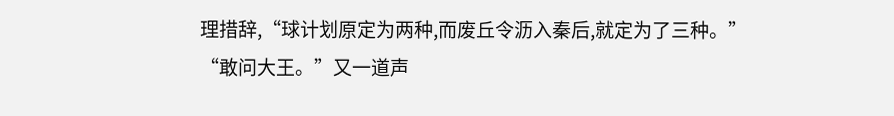理措辞,“球计划原定为两种,而废丘令沥入秦后,就定为了三种。”
“敢问大王。”又一道声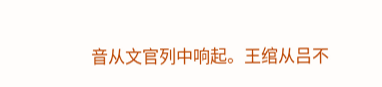音从文官列中响起。王绾从吕不